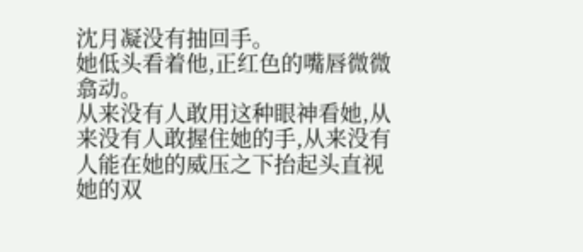沈月凝没有抽回手。
她低头看着他,正红色的嘴唇微微翕动。
从来没有人敢用这种眼神看她,从来没有人敢握住她的手,从来没有人能在她的威压之下抬起头直视她的双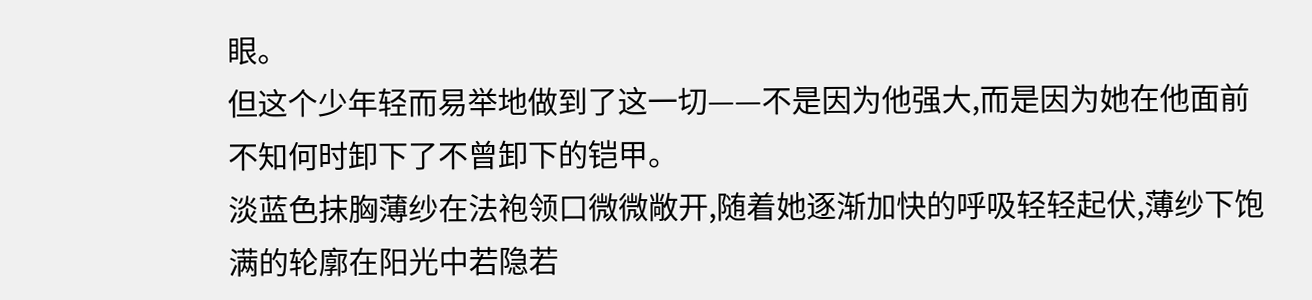眼。
但这个少年轻而易举地做到了这一切——不是因为他强大,而是因为她在他面前不知何时卸下了不曾卸下的铠甲。
淡蓝色抹胸薄纱在法袍领口微微敞开,随着她逐渐加快的呼吸轻轻起伏,薄纱下饱满的轮廓在阳光中若隐若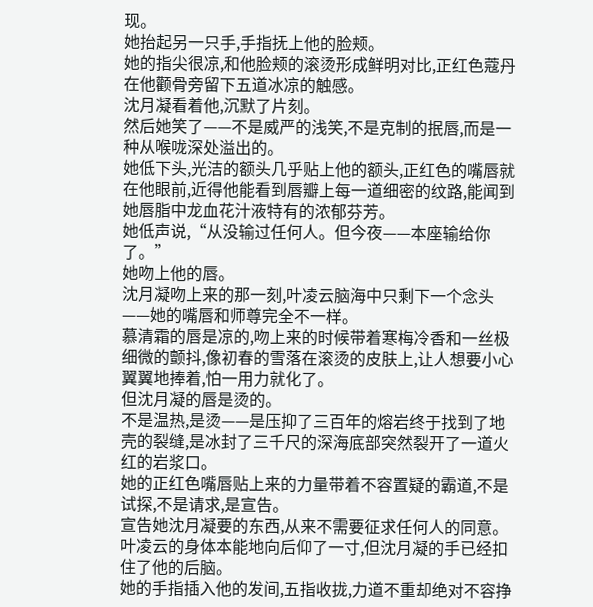现。
她抬起另一只手,手指抚上他的脸颊。
她的指尖很凉,和他脸颊的滚烫形成鲜明对比,正红色蔻丹在他颧骨旁留下五道冰凉的触感。
沈月凝看着他,沉默了片刻。
然后她笑了——不是威严的浅笑,不是克制的抿唇,而是一种从喉咙深处溢出的。
她低下头,光洁的额头几乎贴上他的额头,正红色的嘴唇就在他眼前,近得他能看到唇瓣上每一道细密的纹路,能闻到她唇脂中龙血花汁液特有的浓郁芬芳。
她低声说,“从没输过任何人。但今夜——本座输给你了。”
她吻上他的唇。
沈月凝吻上来的那一刻,叶凌云脑海中只剩下一个念头——她的嘴唇和师尊完全不一样。
慕清霜的唇是凉的,吻上来的时候带着寒梅冷香和一丝极细微的颤抖,像初春的雪落在滚烫的皮肤上,让人想要小心翼翼地捧着,怕一用力就化了。
但沈月凝的唇是烫的。
不是温热,是烫——是压抑了三百年的熔岩终于找到了地壳的裂缝,是冰封了三千尺的深海底部突然裂开了一道火红的岩浆口。
她的正红色嘴唇贴上来的力量带着不容置疑的霸道,不是试探,不是请求,是宣告。
宣告她沈月凝要的东西,从来不需要征求任何人的同意。
叶凌云的身体本能地向后仰了一寸,但沈月凝的手已经扣住了他的后脑。
她的手指插入他的发间,五指收拢,力道不重却绝对不容挣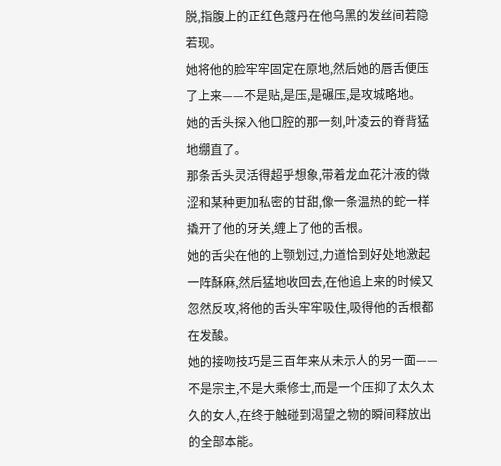脱,指腹上的正红色蔻丹在他乌黑的发丝间若隐若现。
她将他的脸牢牢固定在原地,然后她的唇舌便压了上来——不是贴,是压,是碾压,是攻城略地。
她的舌头探入他口腔的那一刻,叶凌云的脊背猛地绷直了。
那条舌头灵活得超乎想象,带着龙血花汁液的微涩和某种更加私密的甘甜,像一条温热的蛇一样撬开了他的牙关,缠上了他的舌根。
她的舌尖在他的上颚划过,力道恰到好处地激起一阵酥麻,然后猛地收回去,在他追上来的时候又忽然反攻,将他的舌头牢牢吸住,吸得他的舌根都在发酸。
她的接吻技巧是三百年来从未示人的另一面——不是宗主,不是大乘修士,而是一个压抑了太久太久的女人,在终于触碰到渴望之物的瞬间释放出的全部本能。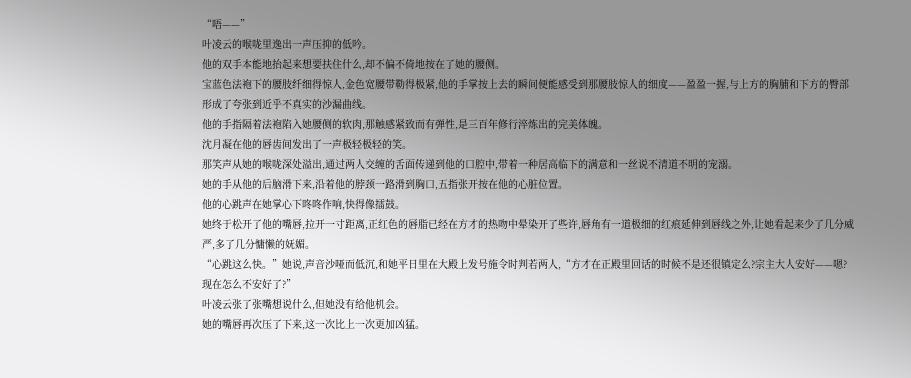“唔——”
叶凌云的喉咙里逸出一声压抑的低吟。
他的双手本能地抬起来想要扶住什么,却不偏不倚地按在了她的腰侧。
宝蓝色法袍下的腰肢纤细得惊人,金色宽腰带勒得极紧,他的手掌按上去的瞬间便能感受到那腰肢惊人的细度——盈盈一握,与上方的胸脯和下方的臀部形成了夸张到近乎不真实的沙漏曲线。
他的手指隔着法袍陷入她腰侧的软肉,那触感紧致而有弹性,是三百年修行淬炼出的完美体魄。
沈月凝在他的唇齿间发出了一声极轻极轻的笑。
那笑声从她的喉咙深处溢出,通过两人交缠的舌面传递到他的口腔中,带着一种居高临下的满意和一丝说不清道不明的宠溺。
她的手从他的后脑滑下来,沿着他的脖颈一路滑到胸口,五指张开按在他的心脏位置。
他的心跳声在她掌心下咚咚作响,快得像擂鼓。
她终于松开了他的嘴唇,拉开一寸距离,正红色的唇脂已经在方才的热吻中晕染开了些许,唇角有一道极细的红痕延伸到唇线之外,让她看起来少了几分威严,多了几分慵懒的妩媚。
“心跳这么快。”她说,声音沙哑而低沉,和她平日里在大殿上发号施令时判若两人,“方才在正殿里回话的时候不是还很镇定么?宗主大人安好——嗯?现在怎么不安好了?”
叶凌云张了张嘴想说什么,但她没有给他机会。
她的嘴唇再次压了下来,这一次比上一次更加凶猛。